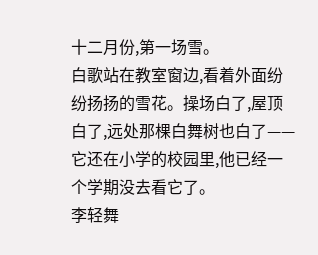十二月份,第一场雪。
白歌站在教室窗边,看着外面纷纷扬扬的雪花。操场白了,屋顶白了,远处那棵白舞树也白了——它还在小学的校园里,他已经一个学期没去看它了。
李轻舞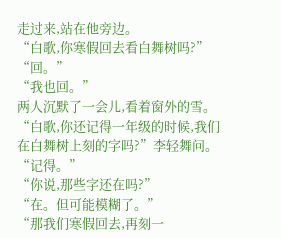走过来,站在他旁边。
“白歌,你寒假回去看白舞树吗?”
“回。”
“我也回。”
两人沉默了一会儿,看着窗外的雪。
“白歌,你还记得一年级的时候,我们在白舞树上刻的字吗?”李轻舞问。
“记得。”
“你说,那些字还在吗?”
“在。但可能模糊了。”
“那我们寒假回去,再刻一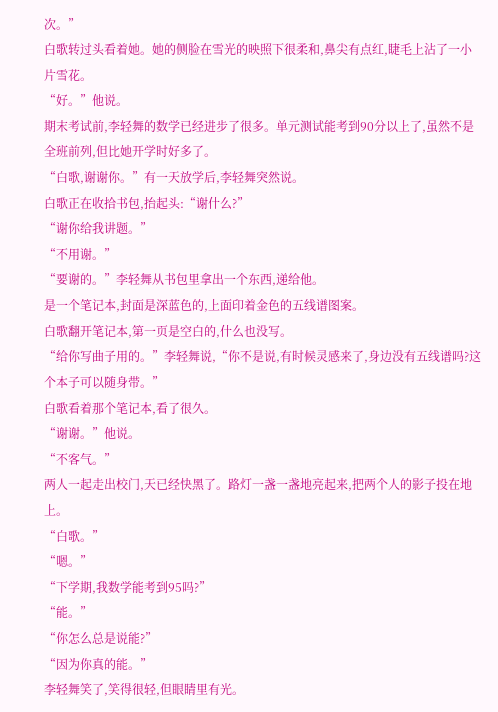次。”
白歌转过头看着她。她的侧脸在雪光的映照下很柔和,鼻尖有点红,睫毛上沾了一小片雪花。
“好。”他说。
期末考试前,李轻舞的数学已经进步了很多。单元测试能考到90分以上了,虽然不是全班前列,但比她开学时好多了。
“白歌,谢谢你。”有一天放学后,李轻舞突然说。
白歌正在收拾书包,抬起头:“谢什么?”
“谢你给我讲题。”
“不用谢。”
“要谢的。”李轻舞从书包里拿出一个东西,递给他。
是一个笔记本,封面是深蓝色的,上面印着金色的五线谱图案。
白歌翻开笔记本,第一页是空白的,什么也没写。
“给你写曲子用的。”李轻舞说,“你不是说,有时候灵感来了,身边没有五线谱吗?这个本子可以随身带。”
白歌看着那个笔记本,看了很久。
“谢谢。”他说。
“不客气。”
两人一起走出校门,天已经快黑了。路灯一盏一盏地亮起来,把两个人的影子投在地上。
“白歌。”
“嗯。”
“下学期,我数学能考到95吗?”
“能。”
“你怎么总是说能?”
“因为你真的能。”
李轻舞笑了,笑得很轻,但眼睛里有光。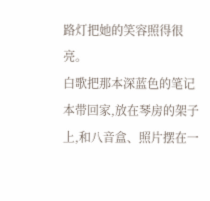路灯把她的笑容照得很亮。
白歌把那本深蓝色的笔记本带回家,放在琴房的架子上,和八音盒、照片摆在一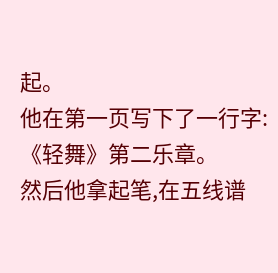起。
他在第一页写下了一行字:《轻舞》第二乐章。
然后他拿起笔,在五线谱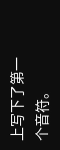上写下了第一个音符。